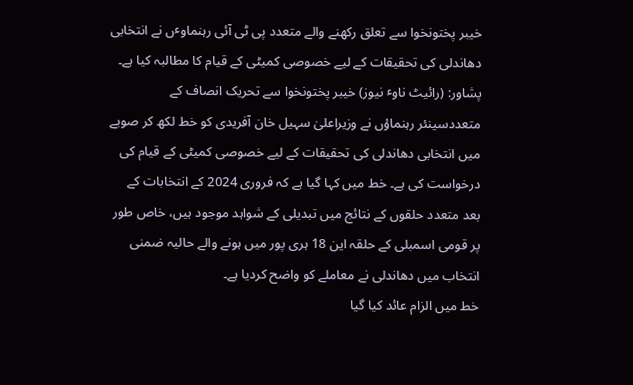خیبر پختونخوا سے تعلق رکھنے والے متعدد پی ٹی آئی رہنماوٴں نے انتخابی دھاندلی کی تحقیقات کے لیے خصوصی کمیٹی کے قیام کا مطالبہ کیا ہے۔
پشاور: (رائیٹ ناوٴ نیوز) خیبر پختونخوا سے تحریک انصاف کے متعددسینئر رہنماؤں نے وزیراعلیٰ سہیل خان آفریدی کو خط لکھ کر صوبے میں انتخابی دھاندلی کی تحقیقات کے لیے خصوصی کمیٹی کے قیام کی درخواست کی ہے۔ خط میں کہا گیا ہے کہ فروری 2024 کے انتخابات کے بعد متعدد حلقوں کے نتائج میں تبدیلی کے شواہد موجود ہیں، خاص طور پر قومی اسمبلی کے حلقہ این 18 ہری پور میں ہونے والے حالیہ ضمنی انتخاب میں دھاندلی نے معاملے کو واضح کردیا ہے۔
خط میں الزام عائد کیا گیا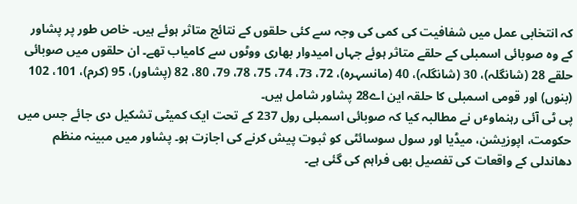کہ انتخابی عمل میں شفافیت کی کمی کی وجہ سے کئی حلقوں کے نتائج متاثر ہوئے ہیں۔ خاص طور پر پشاور کے وہ صوبائی اسمبلی کے حلقے متاثر ہوئے جہاں امیدوار بھاری ووٹوں سے کامیاب تھے۔ ان حلقوں میں صوبائی حلقے 28 (شانگلہ)، 30 (شانگلہ)، 40 (مانسہرہ)، 72، 73، 74، 75، 78، 79، 80، 82 (پشاور)، 95 (کرم)، 101، 102 (بنوں) اور قومی اسمبلی کا حلقہ این اے28 پشاور شامل ہیں۔
پی ٹی آئی رہنماوٴں نے مطالبہ کیا کہ صوبائی اسمبلی رول 237 کے تحت ایک کمیٹی تشکیل دی جائے جس میں حکومت، اپوزیشن، میڈیا اور سول سوسائٹی کو ثبوت پیش کرنے کی اجازت ہو۔ پشاور میں مبینہ منظم دھاندلی کے واقعات کی تفصیل بھی فراہم کی گئی ہے۔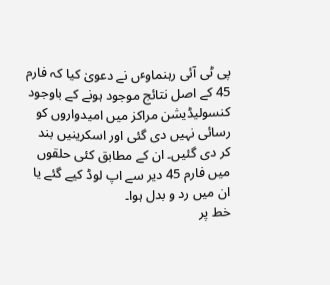پی ٹی آئی رہنماوٴں نے دعویٰ کیا کہ فارم 45 کے اصل نتائج موجود ہونے کے باوجود کنسولیڈیشن مراکز میں امیدواروں کو رسائی نہیں دی گئی اور اسکرینیں بند کر دی گئیں۔ ان کے مطابق کئی حلقوں میں فارم 45 دیر سے اپ لوڈ کیے گئے یا ان میں رد و بدل ہوا۔
خط پر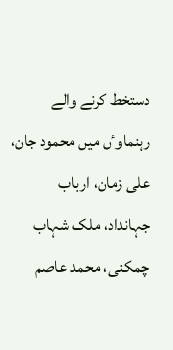دستخط کرنے والے رہنماوٴں میں محمود جان، علی زمان، ارباب جہانداد، ملک شہاب چمکنی، محمد عاصم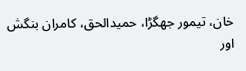خان، تیمور جھگڑا، حمیدالحق، کامران بنگش اور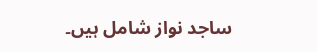ساجد نواز شامل ہیں۔